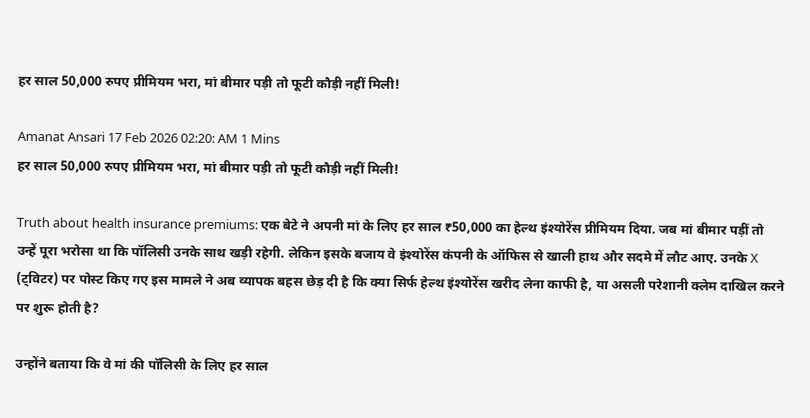हर साल 50,000 रुपए प्रीमियम भरा, मां बीमार पड़ी तो फूटी कौड़ी नहीं मिली!

Amanat Ansari 17 Feb 2026 02:20: AM 1 Mins
हर साल 50,000 रुपए प्रीमियम भरा, मां बीमार पड़ी तो फूटी कौड़ी नहीं मिली!

Truth about health insurance premiums: एक बेटे ने अपनी मां के लिए हर साल ₹50,000 का हेल्थ इंश्योरेंस प्रीमियम दिया. जब मां बीमार पड़ीं तो उन्हें पूरा भरोसा था कि पॉलिसी उनके साथ खड़ी रहेगी. लेकिन इसके बजाय वे इंश्योरेंस कंपनी के ऑफिस से खाली हाथ और सदमे में लौट आए. उनके X (ट्विटर) पर पोस्ट किए गए इस मामले ने अब व्यापक बहस छेड़ दी है कि क्या सिर्फ हेल्थ इंश्योरेंस खरीद लेना काफी है, या असली परेशानी क्लेम दाखिल करने पर शुरू होती है?

उन्होंने बताया कि वे मां की पॉलिसी के लिए हर साल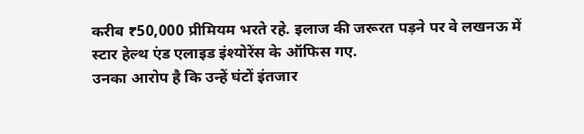करीब ₹50,000 प्रीमियम भरते रहे. इलाज की जरूरत पड़ने पर वे लखनऊ में स्टार हेल्थ एंड एलाइड इंश्योरेंस के ऑफिस गए.
उनका आरोप है कि उन्हें घंटों इंतजार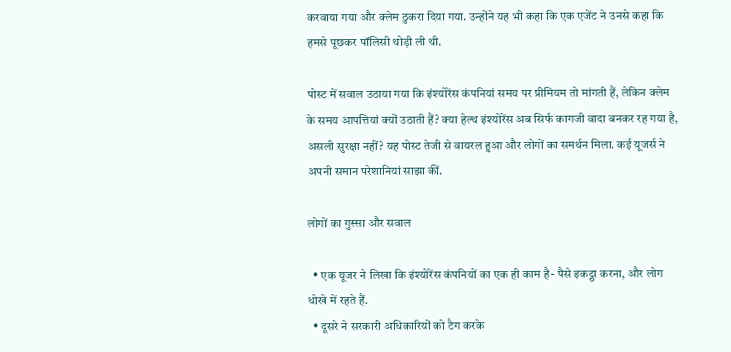करवाया गया और क्लेम ठुकरा दिया गया. उन्होंने यह भी कहा कि एक एजेंट ने उनसे कहा कि हमसे पूछकर पॉलिसी थोड़ी ली थी.

पोस्ट में सवाल उठाया गया कि इंश्योरेंस कंपनियां समय पर प्रीमियम तो मांगती हैं, लेकिन क्लेम के समय आपत्तियां क्यों उठाती हैं? क्या हेल्थ इंश्योरेंस अब सिर्फ कागजी वादा बनकर रह गया है, असली सुरक्षा नहीं? यह पोस्ट तेजी से वायरल हुआ और लोगों का समर्थन मिला. कई यूजर्स ने अपनी समान परेशानियां साझा कीं.

लोगों का गुस्सा और सवाल

  • एक यूजर ने लिखा कि इंश्योरेंस कंपनियों का एक ही काम है- पैसे इकट्ठा करना, और लोग धोखे में रहते हैं.
  • दूसरे ने सरकारी अधिकारियों को टैग करके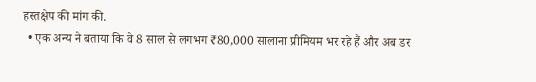हस्तक्षेप की मांग की.
  • एक अन्य ने बताया कि वे 8 साल से लगभग ₹80,000 सालाना प्रीमियम भर रहे हैं और अब डर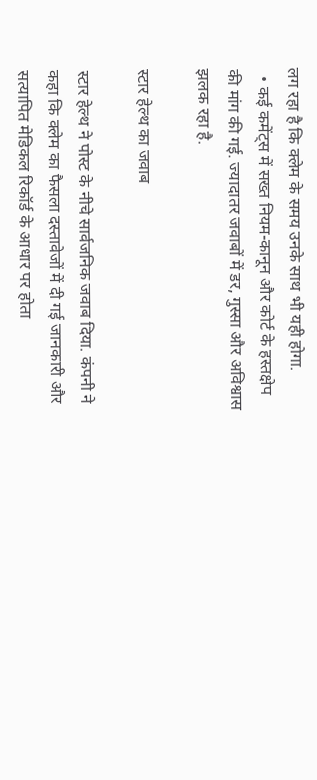लग रहा है कि क्लेम के समय उनके साथ भी यही होगा.
  • कई कमेंट्स में सख्त नियम-कानून और कोर्ट के हस्तक्षेप की मांग की गई. ज्यादातर जवाबों में डर, गुस्सा और अविश्वास झलक रहा है.

स्टार हेल्थ का जवाब

स्टार हेल्थ ने पोस्ट के नीचे सार्वजनिक जवाब दिया. कंपनी ने कहा कि क्लेम का फैसला दस्तावेजों में दी गई जानकारी और सत्यापित मेडिकल रिकॉर्ड के आधार पर होता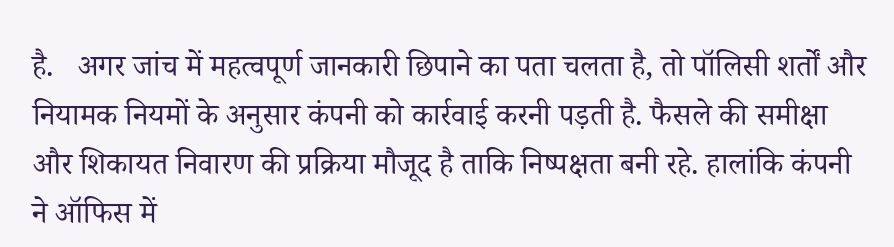है.   अगर जांच में महत्वपूर्ण जानकारी छिपाने का पता चलता है, तो पॉलिसी शर्तों और नियामक नियमों के अनुसार कंपनी को कार्रवाई करनी पड़ती है. फैसले की समीक्षा और शिकायत निवारण की प्रक्रिया मौजूद है ताकि निष्पक्षता बनी रहे. हालांकि कंपनी ने ऑफिस में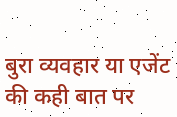बुरा व्यवहार या एजेंट की कही बात पर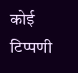कोई टिप्पणी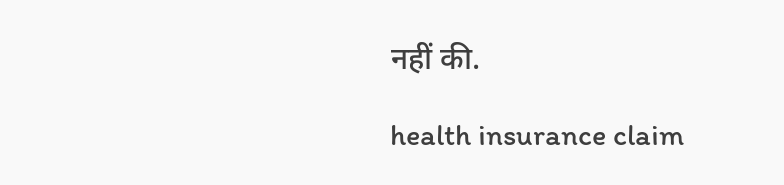नहीं की.

health insurance claim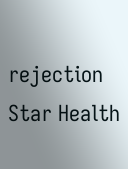rejection Star Health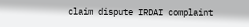claim dispute IRDAI complaint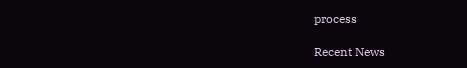process

Recent News